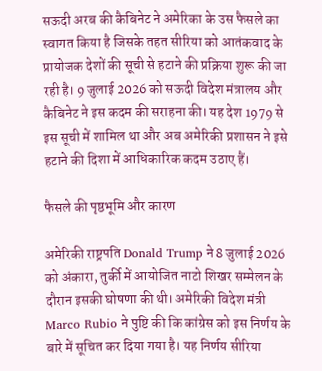सऊदी अरब की कैबिनेट ने अमेरिका के उस फैसले का स्वागत किया है जिसके तहत सीरिया को आतंकवाद के प्रायोजक देशों की सूची से हटाने की प्रक्रिया शुरू की जा रही है। 9 जुलाई 2026 को सऊदी विदेश मंत्रालय और कैबिनेट ने इस कदम की सराहना की। यह देश 1979 से इस सूची में शामिल था और अब अमेरिकी प्रशासन ने इसे हटाने की दिशा में आधिकारिक कदम उठाए हैं।

फैसले की पृष्ठभूमि और कारण

अमेरिकी राष्ट्रपति Donald Trump ने 8 जुलाई 2026 को अंकारा, तुर्की में आयोजित नाटो शिखर सम्मेलन के दौरान इसकी घोषणा की थी। अमेरिकी विदेश मंत्री Marco Rubio ने पुष्टि की कि कांग्रेस को इस निर्णय के बारे में सूचित कर दिया गया है। यह निर्णय सीरिया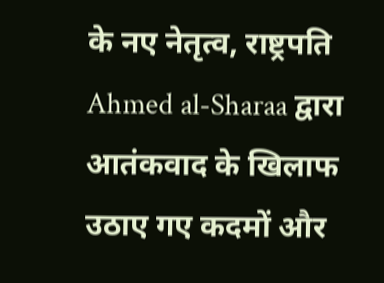के नए नेतृत्व, राष्ट्रपति Ahmed al-Sharaa द्वारा आतंकवाद के खिलाफ उठाए गए कदमों और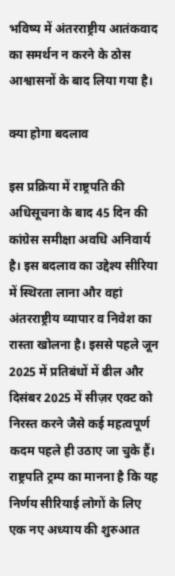भविष्य में अंतरराष्ट्रीय आतंकवाद का समर्थन न करने के ठोस आश्वासनों के बाद लिया गया है।

क्या होगा बदलाव

इस प्रक्रिया में राष्ट्रपति की अधिसूचना के बाद 45 दिन की कांग्रेस समीक्षा अवधि अनिवार्य है। इस बदलाव का उद्देश्य सीरिया में स्थिरता लाना और वहां अंतरराष्ट्रीय व्यापार व निवेश का रास्ता खोलना है। इससे पहले जून 2025 में प्रतिबंधों में ढील और दिसंबर 2025 में सीज़र एक्ट को निरस्त करने जैसे कई महत्वपूर्ण कदम पहले ही उठाए जा चुके हैं। राष्ट्रपति ट्रम्प का मानना है कि यह निर्णय सीरियाई लोगों के लिए एक नए अध्याय की शुरुआत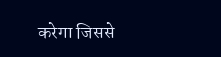करेगा जिससे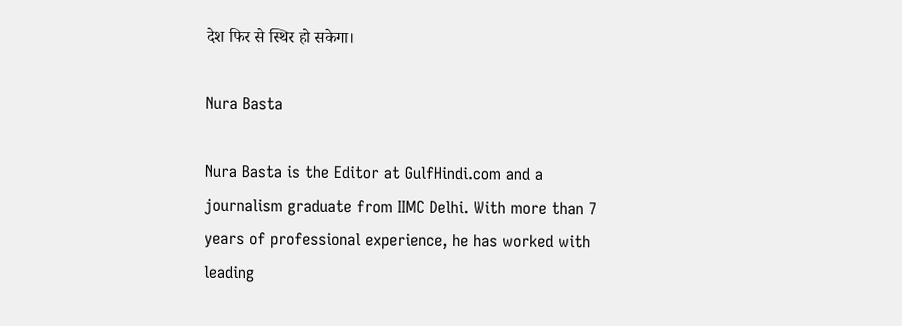देश फिर से स्थिर हो सकेगा।

Nura Basta

Nura Basta is the Editor at GulfHindi.com and a journalism graduate from IIMC Delhi. With more than 7 years of professional experience, he has worked with leading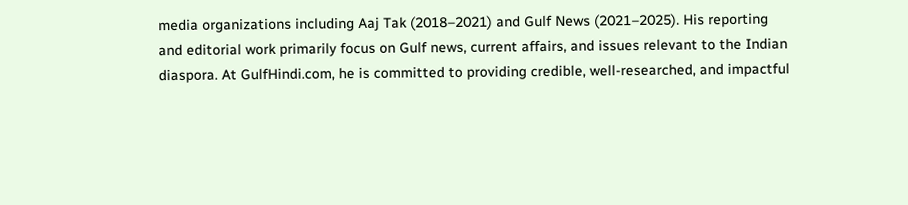media organizations including Aaj Tak (2018–2021) and Gulf News (2021–2025). His reporting and editorial work primarily focus on Gulf news, current affairs, and issues relevant to the Indian diaspora. At GulfHindi.com, he is committed to providing credible, well-researched, and impactful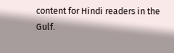content for Hindi readers in the Gulf.